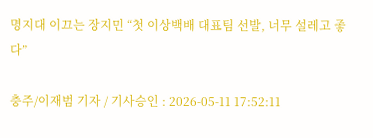명지대 이끄는 장지민 “첫 이상백배 대표팀 선발, 너무 설레고 좋다”

충주/이재범 기자 / 기사승인 : 2026-05-11 17:52:11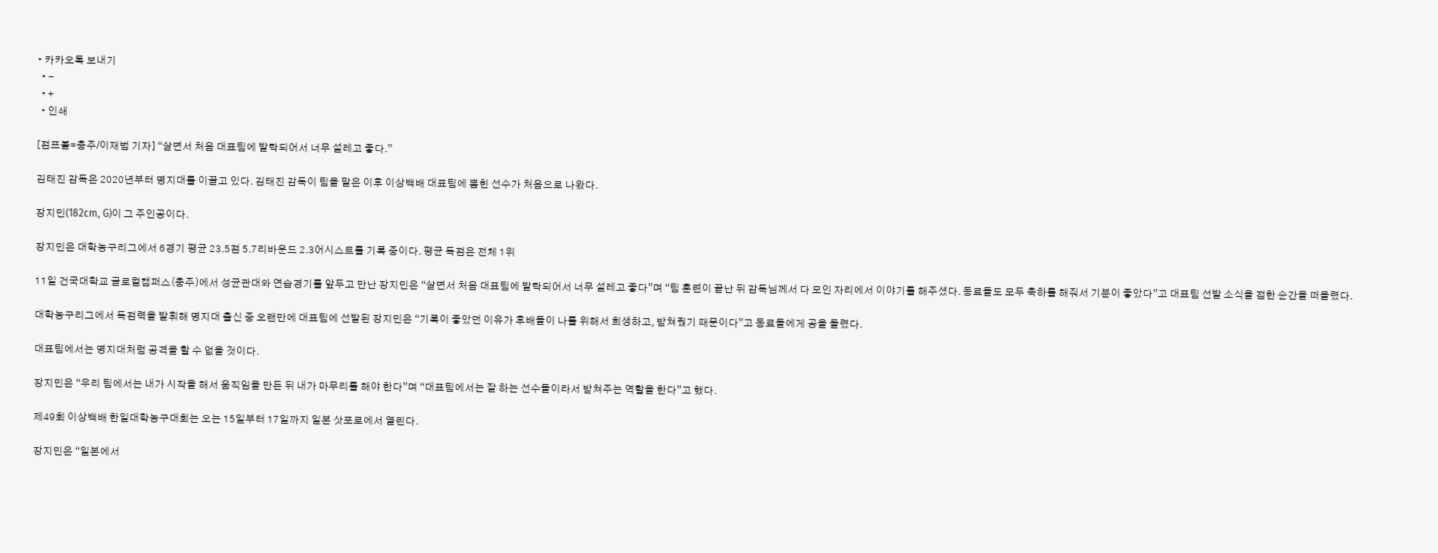• 카카오톡 보내기
  • -
  • +
  • 인쇄

[점프볼=충주/이재범 기자] “살면서 처음 대표팀에 발탁되어서 너무 설레고 좋다.”

김태진 감독은 2020년부터 명지대를 이끌고 있다. 김태진 감독이 팀을 맡은 이후 이상백배 대표팀에 뽑힌 선수가 처음으로 나왔다.

장지민(182cm, G)이 그 주인공이다.

장지민은 대학농구리그에서 6경기 평균 23.5점 5.7리바운드 2.3어시스트를 기록 중이다. 평균 득점은 전체 1위

11일 건국대학교 글로컬캠퍼스(충주)에서 성균관대와 연습경기를 앞두고 만난 장지민은 “살면서 처음 대표팀에 발탁되어서 너무 설레고 좋다”며 “팀 훈련이 끝난 뒤 감독님께서 다 모인 자리에서 이야기를 해주셨다. 동료들도 모두 축하를 해줘서 기분이 좋았다”고 대표팀 선발 소식을 접한 순간을 떠올렸다.

대학농구리그에서 득점력을 발휘해 명지대 출신 중 오랜만에 대표팀에 선발된 장지민은 “기록이 좋았던 이유가 후배들이 나를 위해서 희생하고, 받쳐줬기 때문이다”고 동료들에게 공을 돌렸다.

대표팀에서는 명지대처럼 공격을 할 수 없을 것이다.

장지민은 “우리 팀에서는 내가 시작을 해서 움직임을 만든 뒤 내가 마무리를 해야 한다”며 “대표팀에서는 잘 하는 선수들이라서 받쳐주는 역할을 한다”고 했다.

제49회 이상백배 한일대학농구대회는 오는 15일부터 17일까지 일본 삿포로에서 열린다.

장지민은 “일본에서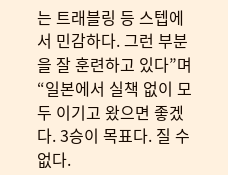는 트래블링 등 스텝에서 민감하다. 그런 부분을 잘 훈련하고 있다”며 “일본에서 실책 없이 모두 이기고 왔으면 좋겠다. 3승이 목표다. 질 수 없다.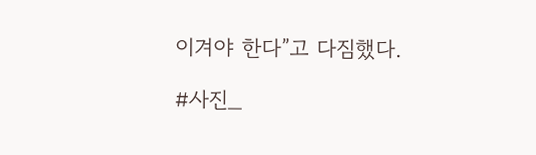이겨야 한다”고 다짐했다.

#사진_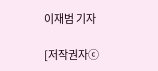이재범 기자

[저작권자ⓒ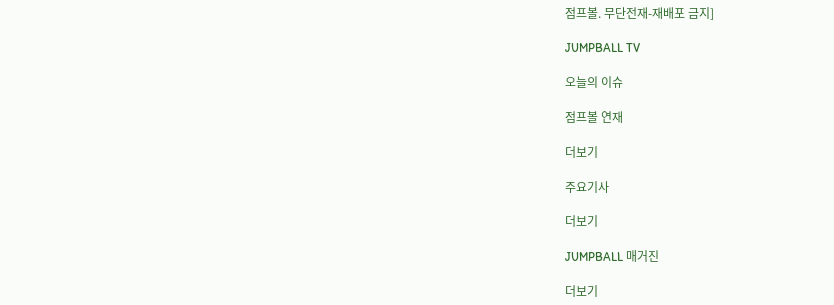점프볼. 무단전재-재배포 금지]

JUMPBALL TV

오늘의 이슈

점프볼 연재

더보기

주요기사

더보기

JUMPBALL 매거진

더보기